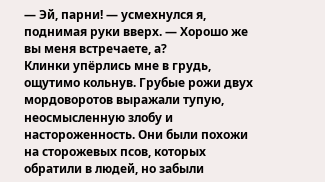— Эй, парни! — усмехнулся я, поднимая руки вверх. — Хорошо же вы меня встречаете, а?
Клинки упёрлись мне в грудь, ощутимо кольнув. Грубые рожи двух мордоворотов выражали тупую, неосмысленную злобу и настороженность. Они были похожи на сторожевых псов, которых обратили в людей, но забыли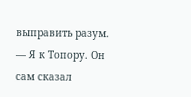выправить разум.
— Я к Топору. Он сам сказал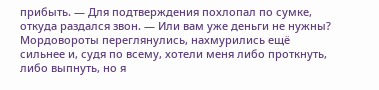прибыть. — Для подтверждения похлопал по сумке, откуда раздался звон. — Или вам уже деньги не нужны?
Мордовороты переглянулись, нахмурились ещё сильнее и, судя по всему, хотели меня либо проткнуть, либо выпнуть, но я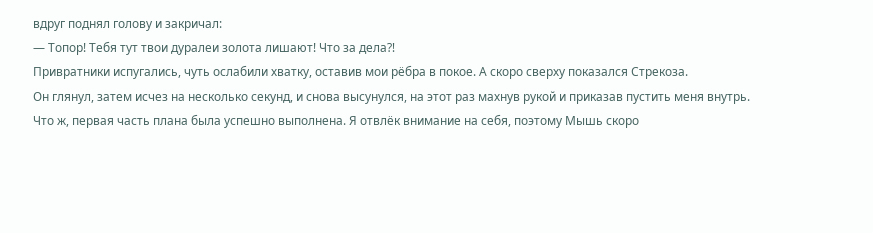вдруг поднял голову и закричал:
— Топор! Тебя тут твои дуралеи золота лишают! Что за дела⁈
Привратники испугались, чуть ослабили хватку, оставив мои рёбра в покое. А скоро сверху показался Стрекоза.
Он глянул, затем исчез на несколько секунд, и снова высунулся, на этот раз махнув рукой и приказав пустить меня внутрь.
Что ж, первая часть плана была успешно выполнена. Я отвлёк внимание на себя, поэтому Мышь скоро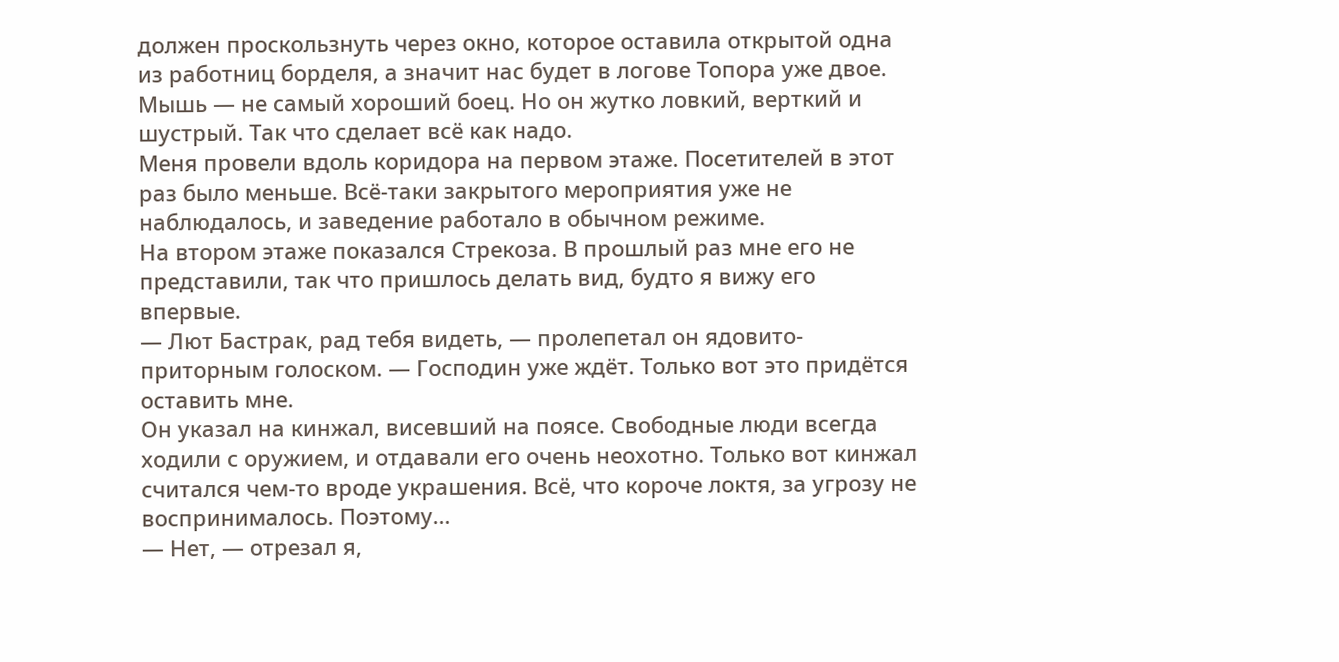должен проскользнуть через окно, которое оставила открытой одна из работниц борделя, а значит нас будет в логове Топора уже двое.
Мышь — не самый хороший боец. Но он жутко ловкий, верткий и шустрый. Так что сделает всё как надо.
Меня провели вдоль коридора на первом этаже. Посетителей в этот раз было меньше. Всё-таки закрытого мероприятия уже не наблюдалось, и заведение работало в обычном режиме.
На втором этаже показался Стрекоза. В прошлый раз мне его не представили, так что пришлось делать вид, будто я вижу его впервые.
— Лют Бастрак, рад тебя видеть, — пролепетал он ядовито-приторным голоском. — Господин уже ждёт. Только вот это придётся оставить мне.
Он указал на кинжал, висевший на поясе. Свободные люди всегда ходили с оружием, и отдавали его очень неохотно. Только вот кинжал считался чем-то вроде украшения. Всё, что короче локтя, за угрозу не воспринималось. Поэтому…
— Нет, — отрезал я,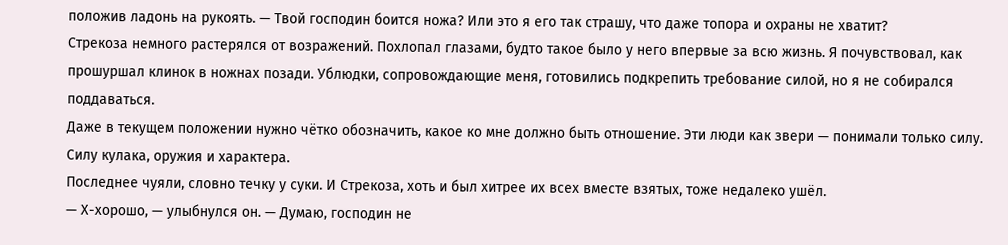положив ладонь на рукоять. — Твой господин боится ножа? Или это я его так страшу, что даже топора и охраны не хватит?
Стрекоза немного растерялся от возражений. Похлопал глазами, будто такое было у него впервые за всю жизнь. Я почувствовал, как прошуршал клинок в ножнах позади. Ублюдки, сопровождающие меня, готовились подкрепить требование силой, но я не собирался поддаваться.
Даже в текущем положении нужно чётко обозначить, какое ко мне должно быть отношение. Эти люди как звери — понимали только силу. Силу кулака, оружия и характера.
Последнее чуяли, словно течку у суки. И Стрекоза, хоть и был хитрее их всех вместе взятых, тоже недалеко ушёл.
— Х-хорошо, — улыбнулся он. — Думаю, господин не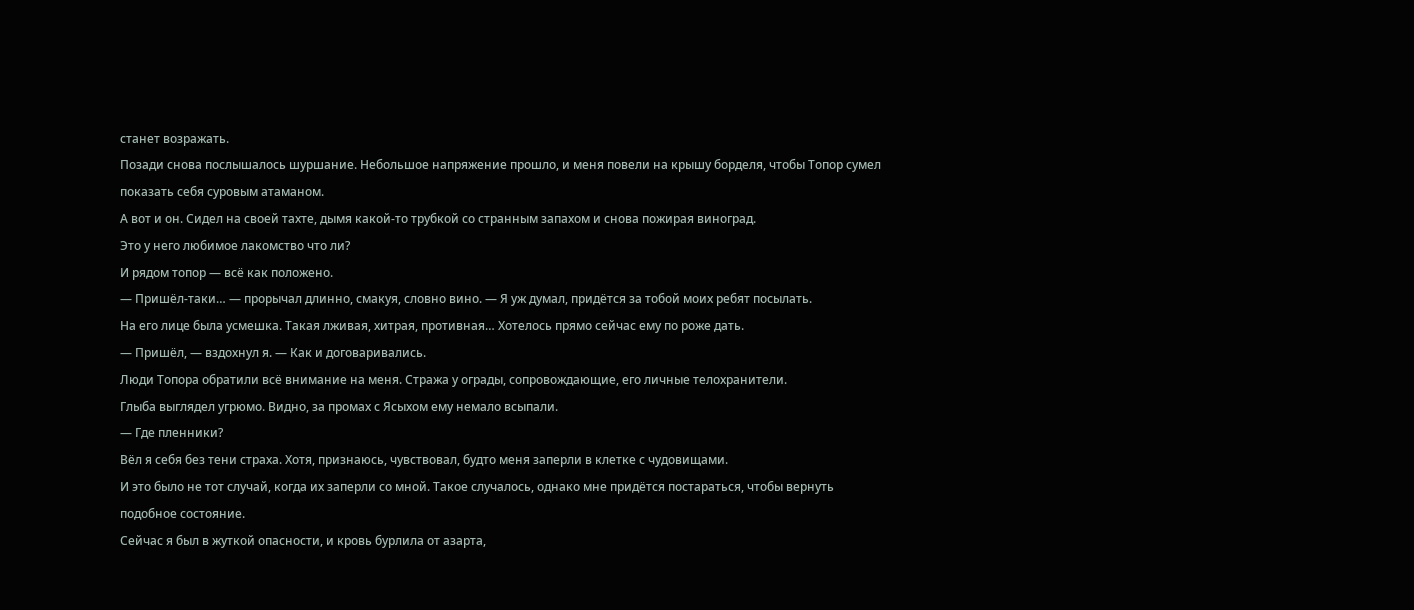станет возражать.
Позади снова послышалось шуршание. Небольшое напряжение прошло, и меня повели на крышу борделя, чтобы Топор сумел показать себя суровым атаманом.
А вот и он. Сидел на своей тахте, дымя какой-то трубкой со странным запахом и снова пожирая виноград.
Это у него любимое лакомство что ли?
И рядом топор — всё как положено.
— Пришёл-таки… — прорычал длинно, смакуя, словно вино. — Я уж думал, придётся за тобой моих ребят посылать.
На его лице была усмешка. Такая лживая, хитрая, противная… Хотелось прямо сейчас ему по роже дать.
— Пришёл, — вздохнул я. — Как и договаривались.
Люди Топора обратили всё внимание на меня. Стража у ограды, сопровождающие, его личные телохранители.
Глыба выглядел угрюмо. Видно, за промах с Ясыхом ему немало всыпали.
— Где пленники?
Вёл я себя без тени страха. Хотя, признаюсь, чувствовал, будто меня заперли в клетке с чудовищами.
И это было не тот случай, когда их заперли со мной. Такое случалось, однако мне придётся постараться, чтобы вернуть подобное состояние.
Сейчас я был в жуткой опасности, и кровь бурлила от азарта,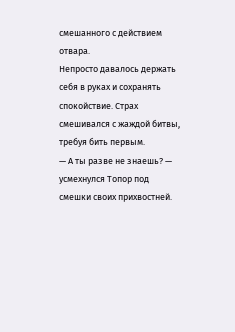смешанного с действием отвара.
Непросто давалось держать себя в руках и сохранять спокойствие. Страх смешивался с жаждой битвы, требуя бить первым.
— А ты разве не знаешь? — усмехнулся Топор под смешки своих прихвостней.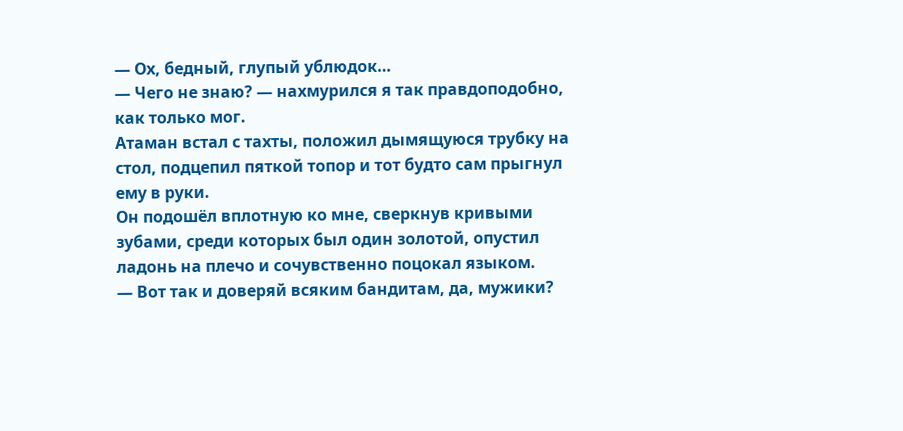— Ох, бедный, глупый ублюдок…
— Чего не знаю? — нахмурился я так правдоподобно, как только мог.
Атаман встал с тахты, положил дымящуюся трубку на стол, подцепил пяткой топор и тот будто сам прыгнул ему в руки.
Он подошёл вплотную ко мне, сверкнув кривыми зубами, среди которых был один золотой, опустил ладонь на плечо и сочувственно поцокал языком.
— Вот так и доверяй всяким бандитам, да, мужики?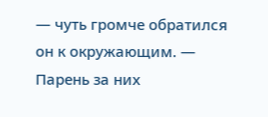— чуть громче обратился он к окружающим. — Парень за них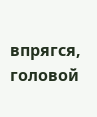впрягся, головой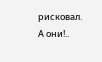рисковал. А они!..